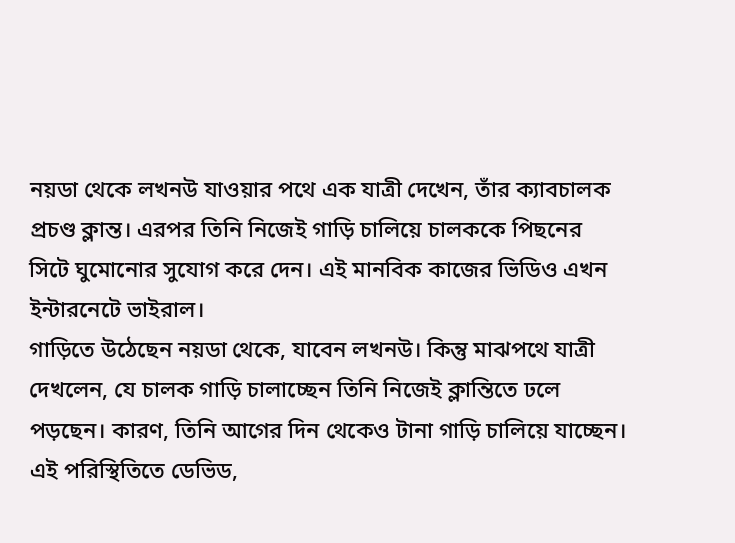নয়ডা থেকে লখনউ যাওয়ার পথে এক যাত্রী দেখেন, তাঁর ক্যাবচালক প্রচণ্ড ক্লান্ত। এরপর তিনি নিজেই গাড়ি চালিয়ে চালককে পিছনের সিটে ঘুমোনোর সুযোগ করে দেন। এই মানবিক কাজের ভিডিও এখন ইন্টারনেটে ভাইরাল।
গাড়িতে উঠেছেন নয়ডা থেকে, যাবেন লখনউ। কিন্তু মাঝপথে যাত্রী দেখলেন, যে চালক গাড়ি চালাচ্ছেন তিনি নিজেই ক্লান্তিতে ঢলে পড়ছেন। কারণ, তিনি আগের দিন থেকেও টানা গাড়ি চালিয়ে যাচ্ছেন। এই পরিস্থিতিতে ডেভিড,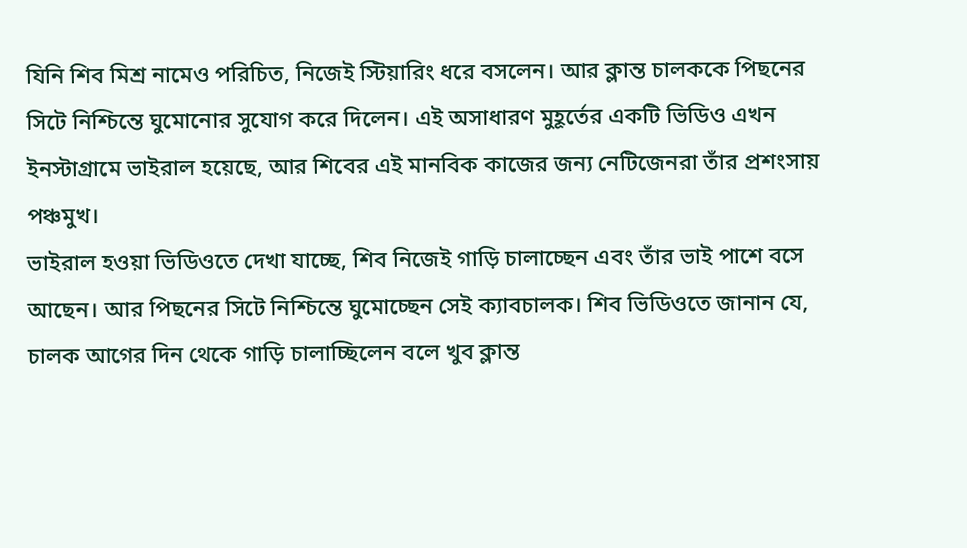যিনি শিব মিশ্র নামেও পরিচিত, নিজেই স্টিয়ারিং ধরে বসলেন। আর ক্লান্ত চালককে পিছনের সিটে নিশ্চিন্তে ঘুমোনোর সুযোগ করে দিলেন। এই অসাধারণ মুহূর্তের একটি ভিডিও এখন ইনস্টাগ্রামে ভাইরাল হয়েছে, আর শিবের এই মানবিক কাজের জন্য নেটিজেনরা তাঁর প্রশংসায় পঞ্চমুখ।
ভাইরাল হওয়া ভিডিওতে দেখা যাচ্ছে, শিব নিজেই গাড়ি চালাচ্ছেন এবং তাঁর ভাই পাশে বসে আছেন। আর পিছনের সিটে নিশ্চিন্তে ঘুমোচ্ছেন সেই ক্যাবচালক। শিব ভিডিওতে জানান যে, চালক আগের দিন থেকে গাড়ি চালাচ্ছিলেন বলে খুব ক্লান্ত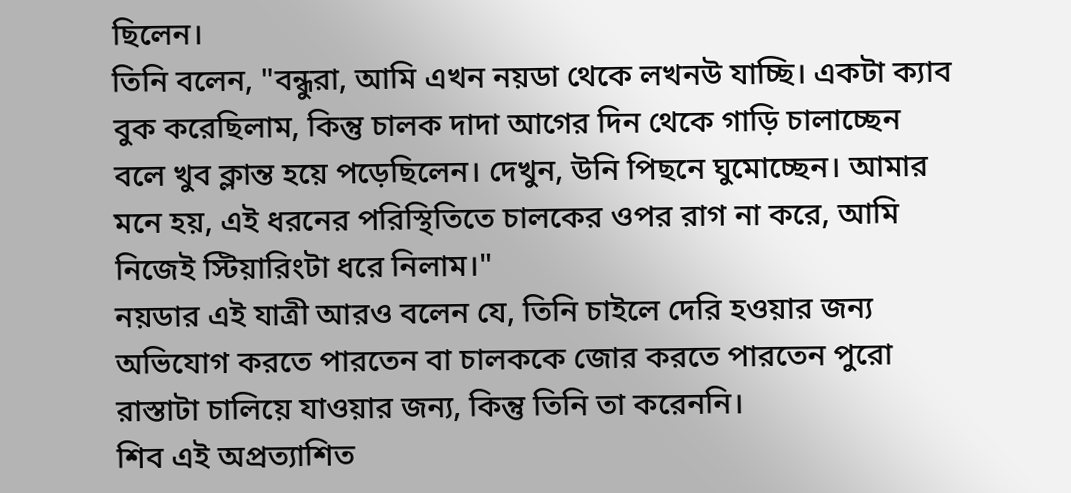ছিলেন।
তিনি বলেন, "বন্ধুরা, আমি এখন নয়ডা থেকে লখনউ যাচ্ছি। একটা ক্যাব বুক করেছিলাম, কিন্তু চালক দাদা আগের দিন থেকে গাড়ি চালাচ্ছেন বলে খুব ক্লান্ত হয়ে পড়েছিলেন। দেখুন, উনি পিছনে ঘুমোচ্ছেন। আমার মনে হয়, এই ধরনের পরিস্থিতিতে চালকের ওপর রাগ না করে, আমি নিজেই স্টিয়ারিংটা ধরে নিলাম।"
নয়ডার এই যাত্রী আরও বলেন যে, তিনি চাইলে দেরি হওয়ার জন্য অভিযোগ করতে পারতেন বা চালককে জোর করতে পারতেন পুরো রাস্তাটা চালিয়ে যাওয়ার জন্য, কিন্তু তিনি তা করেননি।
শিব এই অপ্রত্যাশিত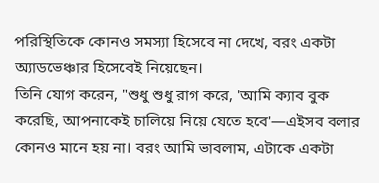পরিস্থিতিকে কোনও সমস্যা হিসেবে না দেখে, বরং একটা অ্যাডভেঞ্চার হিসেবেই নিয়েছেন।
তিনি যোগ করেন, "শুধু শুধু রাগ করে, 'আমি ক্যাব বুক করেছি, আপনাকেই চালিয়ে নিয়ে যেতে হবে'—এইসব বলার কোনও মানে হয় না। বরং আমি ভাবলাম, এটাকে একটা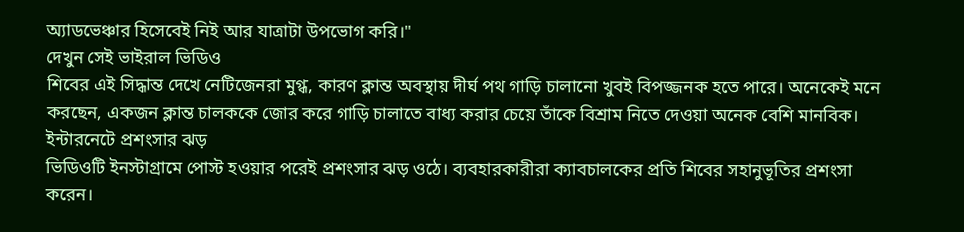অ্যাডভেঞ্চার হিসেবেই নিই আর যাত্রাটা উপভোগ করি।"
দেখুন সেই ভাইরাল ভিডিও
শিবের এই সিদ্ধান্ত দেখে নেটিজেনরা মুগ্ধ, কারণ ক্লান্ত অবস্থায় দীর্ঘ পথ গাড়ি চালানো খুবই বিপজ্জনক হতে পারে। অনেকেই মনে করছেন, একজন ক্লান্ত চালককে জোর করে গাড়ি চালাতে বাধ্য করার চেয়ে তাঁকে বিশ্রাম নিতে দেওয়া অনেক বেশি মানবিক।
ইন্টারনেটে প্রশংসার ঝড়
ভিডিওটি ইনস্টাগ্রামে পোস্ট হওয়ার পরেই প্রশংসার ঝড় ওঠে। ব্যবহারকারীরা ক্যাবচালকের প্রতি শিবের সহানুভূতির প্রশংসা করেন।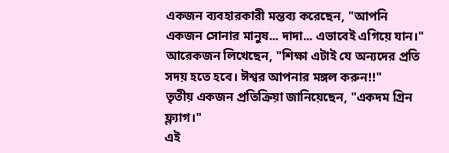একজন ব্যবহারকারী মন্তব্য করেছেন, "আপনি একজন সোনার মানুষ... দাদা... এভাবেই এগিয়ে যান।"
আরেকজন লিখেছেন, "শিক্ষা এটাই যে অন্যদের প্রতি সদয় হতে হবে। ঈশ্বর আপনার মঙ্গল করুন!!"
তৃতীয় একজন প্রতিক্রিয়া জানিয়েছেন, "একদম গ্রিন ফ্ল্যাগ।"
এই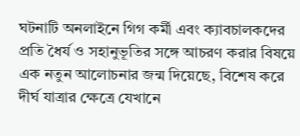ঘটনাটি অনলাইনে গিগ কর্মী এবং ক্যাবচালকদের প্রতি ধৈর্য ও সহানুভূতির সঙ্গে আচরণ করার বিষয়ে এক নতুন আলোচনার জন্ম দিয়েছে, বিশেষ করে দীর্ঘ যাত্রার ক্ষেত্রে যেখানে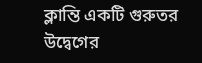ক্লান্তি একটি গুরুতর উদ্বেগের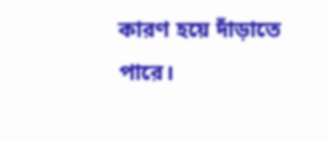কারণ হয়ে দাঁড়াতে পারে।